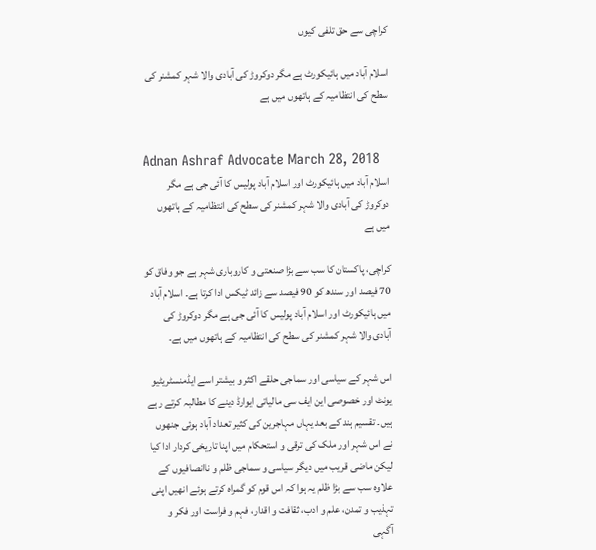کراچی سے حق تلفی کیوں

اسلام آباد میں ہائیکورٹ ہے مگر دوکروڑ کی آبادی والا شہر کمشنر کی سطح کی انتظامیہ کے ہاتھوں میں ہے


Adnan Ashraf Advocate March 28, 2018
اسلام آباد میں ہائیکورٹ اور اسلام آباد پولیس کا آئی جی ہے مگر دوکروڑ کی آبادی والا شہر کمشنر کی سطح کی انتظامیہ کے ہاتھوں میں ہے

کراچی، پاکستان کا سب سے بڑا صنعتی و کاروباری شہر ہے جو وفاق کو 70 فیصد اور سندھ کو 90 فیصد سے زائد ٹیکس ادا کرتا ہے۔ اسلام آباد میں ہائیکورٹ اور اسلام آباد پولیس کا آئی جی ہے مگر دوکروڑ کی آبادی والا شہر کمشنر کی سطح کی انتظامیہ کے ہاتھوں میں ہے۔

اس شہر کے سیاسی اور سماجی حلقے اکثر و بیشتر اسے ایڈمنسٹریٹیو یونٹ اور خصوصی این ایف سی مالیاتی ایوارڈ دینے کا مطالبہ کرتے رہے ہیں۔ تقسیم ہند کے بعد یہاں مہاجرین کی کثیر تعداد آباد ہوئی جنھوں نے اس شہر اور ملک کی ترقی و استحکام میں اپنا تاریخی کردار ادا کیا لیکن ماضی قریب میں دیگر سیاسی و سماجی ظلم و ناانصافیوں کے علاوہ سب سے بڑا ظلم یہ ہوا کہ اس قوم کو گمراہ کرتے ہوئے انھیں اپنی تہذیب و تمدن، علم و ادب، ثقافت و اقدار، فہم و فراست اور فکر و آگہی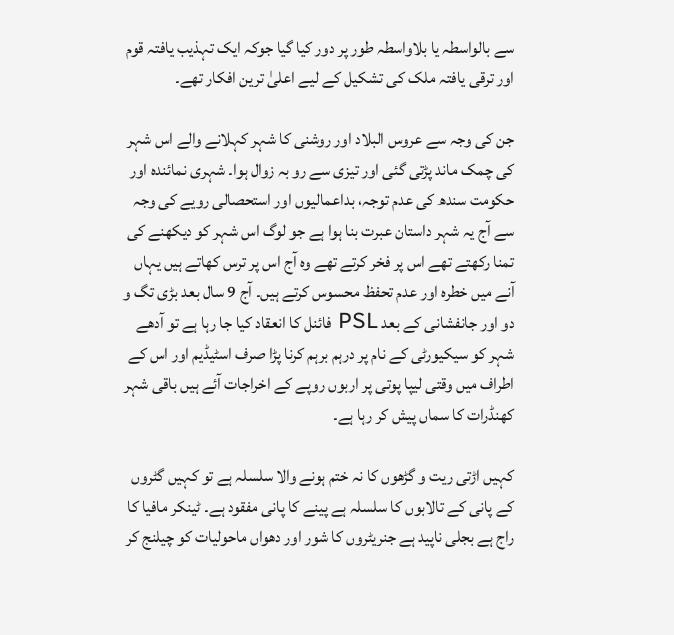سے بالواسطہ یا بلاواسطہ طور پر دور کیا گیا جوکہ ایک تہذیب یافتہ قوم اور ترقی یافتہ ملک کی تشکیل کے لیے اعلیٰ ترین افکار تھے۔

جن کی وجہ سے عروس البلاد اور روشنی کا شہر کہلانے والے اس شہر کی چمک ماند پڑتی گئی اور تیزی سے رو بہ زوال ہوا۔ شہری نمائندہ اور حکومت سندھ کی عدم توجہ، بداعمالیوں اور استحصالی رویے کی وجہ سے آج یہ شہر داستان عبرت بنا ہوا ہے جو لوگ اس شہر کو دیکھنے کی تمنا رکھتے تھے اس پر فخر کرتے تھے وہ آج اس پر ترس کھاتے ہیں یہاں آنے میں خطرہ اور عدم تحفظ محسوس کرتے ہیں۔ آج 9 سال بعد بڑی تگ و دو اور جانفشانی کے بعد PSL فائنل کا انعقاد کیا جا رہا ہے تو آدھے شہر کو سیکیورٹی کے نام پر درہم برہم کرنا پڑا صرف اسٹیڈیم اور اس کے اطراف میں وقتی لیپا پوتی پر اربوں روپے کے اخراجات آئے ہیں باقی شہر کھنڈرات کا سماں پیش کر رہا ہے۔

کہیں اڑتی ریت و گڑھوں کا نہ ختم ہونے والا سلسلہ ہے تو کہیں گٹروں کے پانی کے تالابوں کا سلسلہ ہے پینے کا پانی مفقود ہے۔ ٹینکر مافیا کا راج ہے بجلی ناپید ہے جنریٹروں کا شور اور دھواں ماحولیات کو چیلنج کر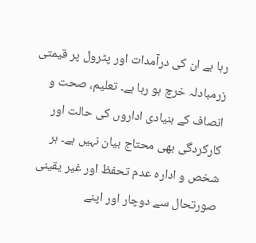رہا ہے ان کی درآمدات اور پٹرول پر قیمتی زرمبادلہ خرچ ہو رہا ہے۔ تعلیم، صحت و انصاف کے بنیادی اداروں کی حالت اور کارکردگی بھی محتاج بیان نہیں ہے۔ ہر شخص و ادارہ عدم تحفظ اور غیر یقینی صورتحال سے دوچار اور اپنے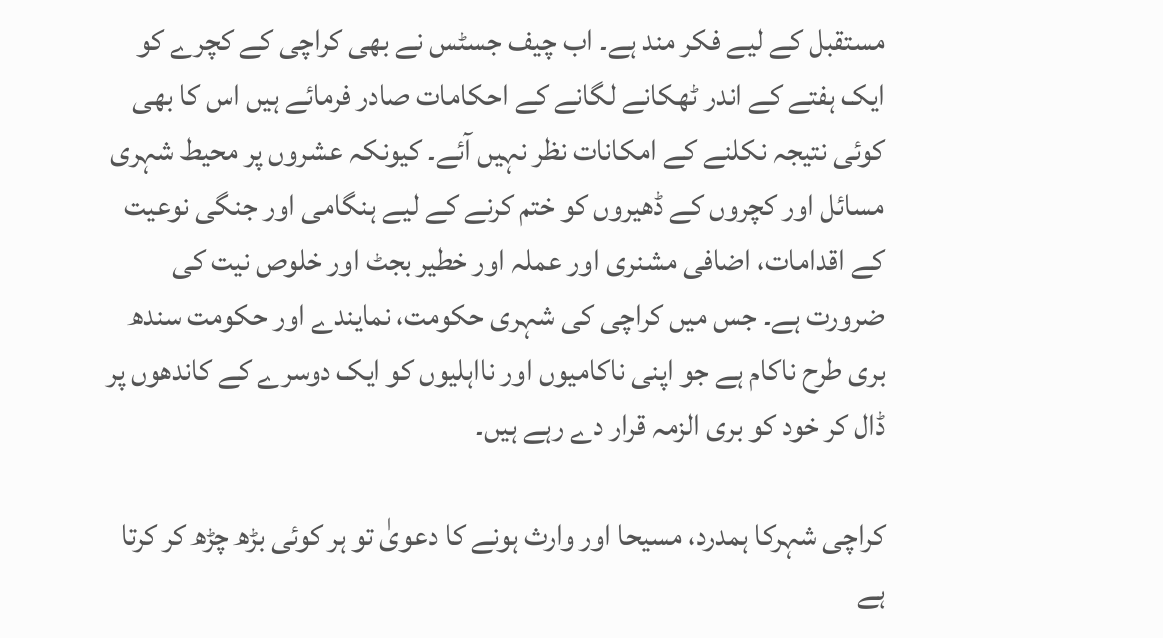مستقبل کے لیے فکر مند ہے۔ اب چیف جسٹس نے بھی کراچی کے کچرے کو ایک ہفتے کے اندر ٹھکانے لگانے کے احکامات صادر فرمائے ہیں اس کا بھی کوئی نتیجہ نکلنے کے امکانات نظر نہیں آئے۔ کیونکہ عشروں پر محیط شہری مسائل اور کچروں کے ڈھیروں کو ختم کرنے کے لیے ہنگامی اور جنگی نوعیت کے اقدامات، اضافی مشنری اور عملہ اور خطیر بجٹ اور خلوص نیت کی ضرورت ہے۔ جس میں کراچی کی شہری حکومت، نمایندے اور حکومت سندھ بری طرح ناکام ہے جو اپنی ناکامیوں اور نااہلیوں کو ایک دوسرے کے کاندھوں پر ڈال کر خود کو بری الزمہ قرار دے رہے ہیں۔

کراچی شہرکا ہمدرد، مسیحا اور وارث ہونے کا دعویٰ تو ہر کوئی بڑھ چڑھ کر کرتا ہے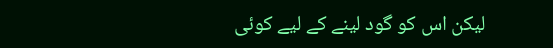لیکن اس کو گود لینے کے لیے کوئی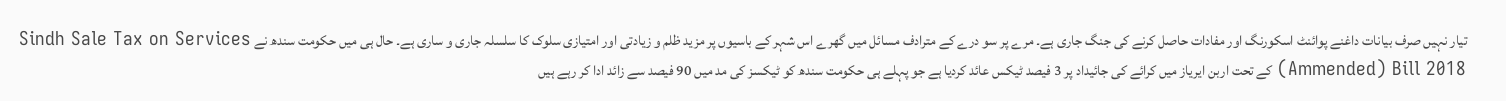تیار نہیں صرف بیانات داغنے پوائنٹ اسکورنگ اور مفادات حاصل کرنے کی جنگ جاری ہے۔ مرے پر سو درے کے مترادف مسائل میں گھرے اس شہر کے باسیوں پر مزید ظلم و زیادتی اور امتیازی سلوک کا سلسلہ جاری و ساری ہے۔ حال ہی میں حکومت سندھ نے Sindh Sale Tax on Services (Ammended) Bill 2018 کے تحت اربن ایریاز میں کرائے کی جائیداد پر 3 فیصد ٹیکس عائد کردیا ہے جو پہلے ہی حکومت سندھ کو ٹیکسز کی مد میں 90 فیصد سے زائد ادا کر رہے ہیں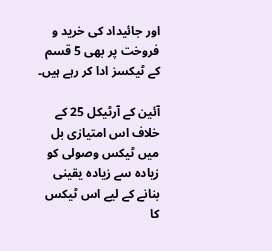اور جائیداد کی خرید و فروخت پر بھی 5 قسم کے ٹیکسز ادا کر رہے ہیں۔

آئین کے آرٹیکل 25 کے خلاف اس امتیازی بل میں ٹیکس وصولی کو زیادہ سے زیادہ یقینی بنانے کے لیے اس ٹیکس کا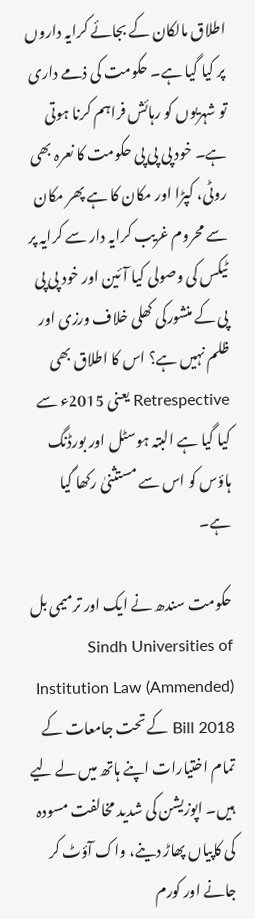اطلاق مالکان کے بجائے کرایہ داروں پر کیا گیا ہے۔ حکومت کی ذمے داری تو شہریوں کو رہائش فراہم کرنا ہوتی ہے۔ خود پی پی پی حکومت کا نعرہ بھی روٹی، کپڑا اور مکان کا ہے پھر مکان سے محروم غریب کرایہ دار سے کرایہ پر ٹیکس کی وصولی کیا آئین اور خود پی پی پی کے منشورکی کھلی خلاف ورزی اور ظلم نہیں ہے؟ اس کا اطلاق بھی Retrespective یعنی 2015ء سے کیا گیا ہے البتہ ہوسٹل اور بورڈنگ ہاؤس کو اس سے مستثنیٰ رکھا گیا ہے۔

حکومت سندھ نے ایک اور ترمیمی بل Sindh Universities of Institution Law (Ammended) Bill 2018 کے تحت جامعات کے تمام اختیارات اپنے ہاتھ میں لے لیے ہیں۔ اپوزیشن کی شدید مخالفت مسودہ کی کاپیاں پھاڑ دینے، واک آؤٹ کر جانے اور کورم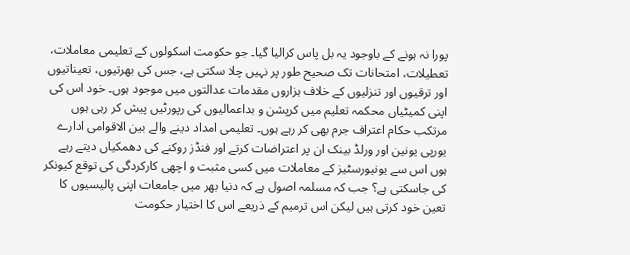پورا نہ ہونے کے باوجود یہ بل پاس کرالیا گیا۔ جو حکومت اسکولوں کے تعلیمی معاملات، تعطیلات، امتحانات تک صحیح طور پر نہیں چلا سکتی ہے، جس کی بھرتیوں، تعیناتیوں اور ترقیوں اور تنزلیوں کے خلاف ہزاروں مقدمات عدالتوں میں موجود ہوں۔ خود اس کی اپنی کمیٹیاں محکمہ تعلیم میں کرپشن و بداعمالیوں کی رپورٹیں پیش کر رہی ہوں مرتکب حکام اعتراف جرم بھی کر رہے ہوں۔ تعلیمی امداد دینے والے بین الاقوامی ادارے یورپی یونین اور ورلڈ بینک ان پر اعتراضات کرتے اور فنڈز روکنے کی دھمکیاں دیتے رہے ہوں اس سے یونیورسٹیز کے معاملات میں کسی مثبت و اچھی کارکردگی کی توقع کیونکر کی جاسکتی ہے؟ جب کہ مسلمہ اصول ہے کہ دنیا بھر میں جامعات اپنی پالیسیوں کا تعین خود کرتی ہیں لیکن اس ترمیم کے ذریعے اس کا اختیار حکومت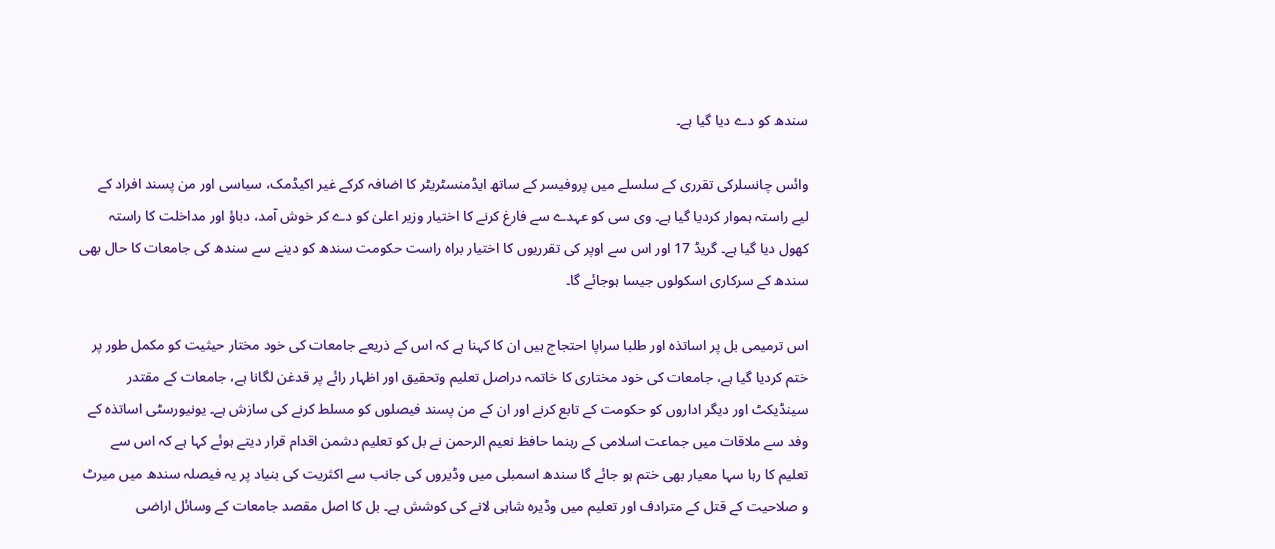سندھ کو دے دیا گیا ہے۔

وائس چانسلرکی تقرری کے سلسلے میں پروفیسر کے ساتھ ایڈمنسٹریٹر کا اضافہ کرکے غیر اکیڈمک، سیاسی اور من پسند افراد کے لیے راستہ ہموار کردیا گیا ہے۔ وی سی کو عہدے سے فارغ کرنے کا اختیار وزیر اعلیٰ کو دے کر خوش آمد، دباؤ اور مداخلت کا راستہ کھول دیا گیا ہے۔ گریڈ 17 اور اس سے اوپر کی تقرریوں کا اختیار براہ راست حکومت سندھ کو دینے سے سندھ کی جامعات کا حال بھی سندھ کے سرکاری اسکولوں جیسا ہوجائے گا۔

اس ترمیمی بل پر اساتذہ اور طلبا سراپا احتجاج ہیں ان کا کہنا ہے کہ اس کے ذریعے جامعات کی خود مختار حیثیت کو مکمل طور پر ختم کردیا گیا ہے، جامعات کی خود مختاری کا خاتمہ دراصل تعلیم وتحقیق اور اظہار رائے پر قدغن لگانا ہے، جامعات کے مقتدر سینڈیکٹ اور دیگر اداروں کو حکومت کے تابع کرنے اور ان کے من پسند فیصلوں کو مسلط کرنے کی سازش ہے۔ یونیورسٹی اساتذہ کے وفد سے ملاقات میں جماعت اسلامی کے رہنما حافظ نعیم الرحمن نے بل کو تعلیم دشمن اقدام قرار دیتے ہوئے کہا ہے کہ اس سے تعلیم کا رہا سہا معیار بھی ختم ہو جائے گا سندھ اسمبلی میں وڈیروں کی جانب سے اکثریت کی بنیاد پر یہ فیصلہ سندھ میں میرٹ و صلاحیت کے قتل کے مترادف اور تعلیم میں وڈیرہ شاہی لانے کی کوشش ہے۔ بل کا اصل مقصد جامعات کے وسائل اراضی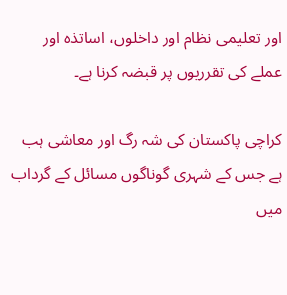اور تعلیمی نظام اور داخلوں، اساتذہ اور عملے کی تقرریوں پر قبضہ کرنا ہے۔

کراچی پاکستان کی شہ رگ اور معاشی ہب ہے جس کے شہری گوناگوں مسائل کے گرداب میں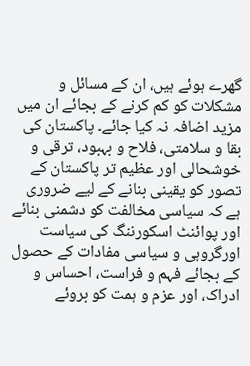گھرے ہوئے ہیں، ان کے مسائل و مشکلات کو کم کرنے کے بجائے ان میں مزید اضافہ نہ کیا جائے۔ پاکستان کی بقا و سلامتی، فلاح و بہبود، ترقی و خوشحالی اور عظیم تر پاکستان کے تصور کو یقینی بنانے کے لیے ضروری ہے کہ سیاسی مخالفت کو دشمنی بنائے اور پوائنٹ اسکورننگ کی سیاست اورگروہی و سیاسی مفادات کے حصول کے بجائے فہم و فراست، احساس و ادراک، اور عزم و ہمت کو بروئے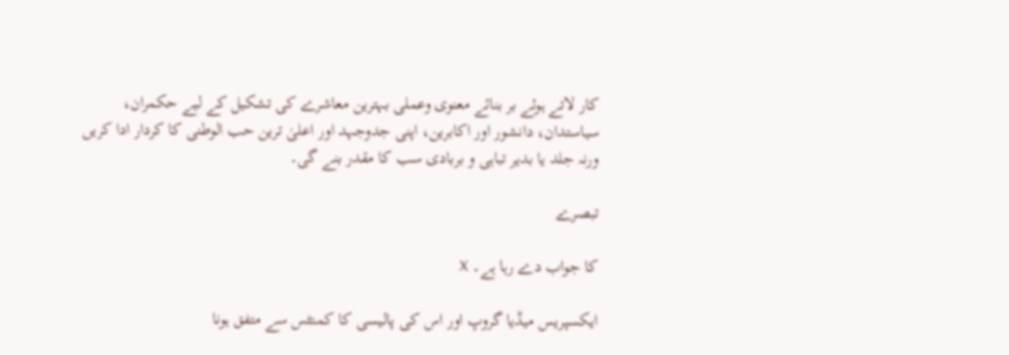کار لاتے ہوئے بر بنائے معنوی وعملی بہترین معاشرے کی تشکیل کے لیے حکمران، سیاستدان، دانشور اور اکابرین، اپنی جدوجہد اور اعلیٰ ترین حب الوطنی کا کردار ادا کریں ورنہ جلد یا بدیر تباہی و بربادی سب کا مقدر بنے گی۔

تبصرے

کا جواب دے رہا ہے۔ X

ایکسپریس میڈیا گروپ اور اس کی پالیسی کا کمنٹس سے متفق ہونا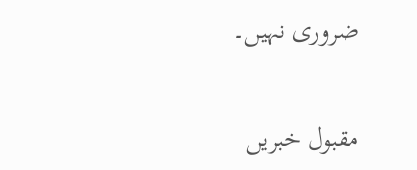ضروری نہیں۔

مقبول خبریں